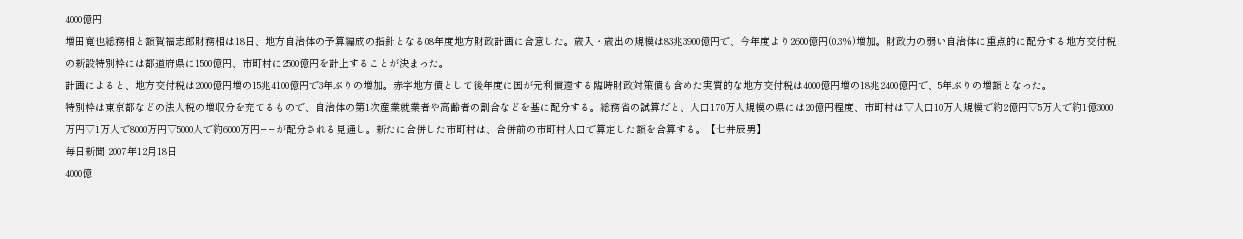4000億円
増田寛也総務相と額賀福志郎財務相は18日、地方自治体の予算編成の指針となる08年度地方財政計画に合意した。歳入・歳出の規模は83兆3900億円で、今年度より2600億円(0.3%)増加。財政力の弱い自治体に重点的に配分する地方交付税の新設特別枠には都道府県に1500億円、市町村に2500億円を計上することが決まった。
計画によると、地方交付税は2000億円増の15兆4100億円で3年ぶりの増加。赤字地方債として後年度に国が元利償還する臨時財政対策債も含めた実質的な地方交付税は4000億円増の18兆2400億円で、5年ぶりの増額となった。
特別枠は東京都などの法人税の増収分を充てるもので、自治体の第1次産業就業者や高齢者の割合などを基に配分する。総務省の試算だと、人口170万人規模の県には20億円程度、市町村は▽人口10万人規模で約2億円▽5万人で約1億3000万円▽1万人で8000万円▽5000人で約6000万円−−が配分される見通し。新たに合併した市町村は、合併前の市町村人口で算定した額を合算する。【七井辰男】
毎日新聞 2007年12月18日
4000億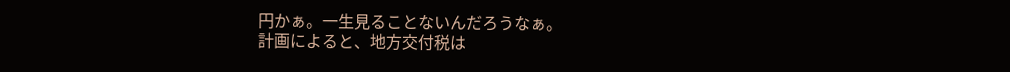円かぁ。一生見ることないんだろうなぁ。
計画によると、地方交付税は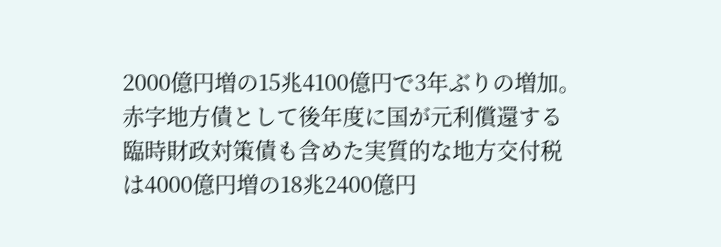2000億円増の15兆4100億円で3年ぶりの増加。赤字地方債として後年度に国が元利償還する臨時財政対策債も含めた実質的な地方交付税は4000億円増の18兆2400億円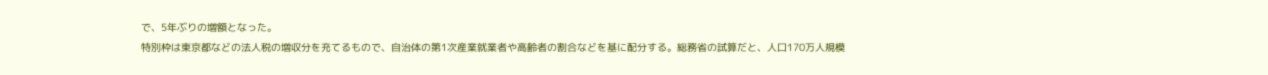で、5年ぶりの増額となった。
特別枠は東京都などの法人税の増収分を充てるもので、自治体の第1次産業就業者や高齢者の割合などを基に配分する。総務省の試算だと、人口170万人規模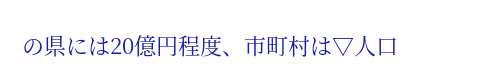の県には20億円程度、市町村は▽人口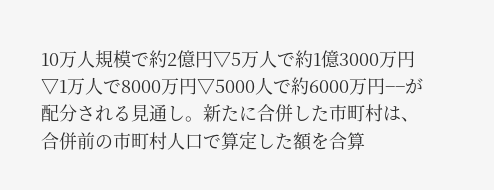10万人規模で約2億円▽5万人で約1億3000万円▽1万人で8000万円▽5000人で約6000万円−−が配分される見通し。新たに合併した市町村は、合併前の市町村人口で算定した額を合算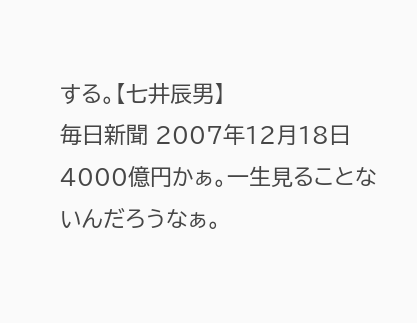する。【七井辰男】
毎日新聞 2007年12月18日
4000億円かぁ。一生見ることないんだろうなぁ。